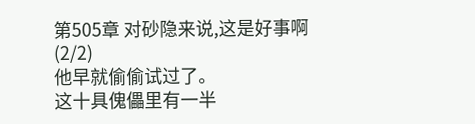第505章 对砂隐来说,这是好事啊(2/2)
他早就偷偷试过了。
这十具傀儡里有一半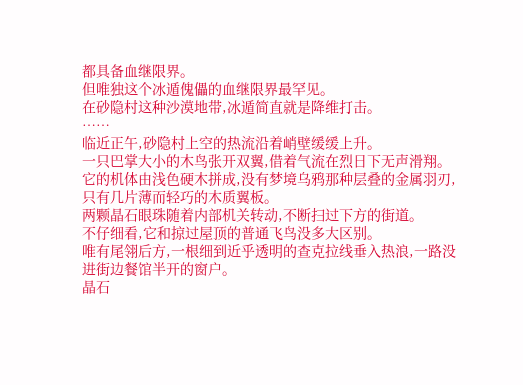都具备血继限界。
但唯独这个冰遁傀儡的血继限界最罕见。
在砂隐村这种沙漠地带,冰遁简直就是降维打击。
……
临近正午,砂隐村上空的热流沿着峭壁缓缓上升。
一只巴掌大小的木鸟张开双翼,借着气流在烈日下无声滑翔。
它的机体由浅色硬木拼成,没有梦境乌鸦那种层叠的金属羽刃,只有几片薄而轻巧的木质翼板。
两颗晶石眼珠随着内部机关转动,不断扫过下方的街道。
不仔细看,它和掠过屋顶的普通飞鸟没多大区别。
唯有尾翎后方,一根细到近乎透明的查克拉线垂入热浪,一路没进街边餐馆半开的窗户。
晶石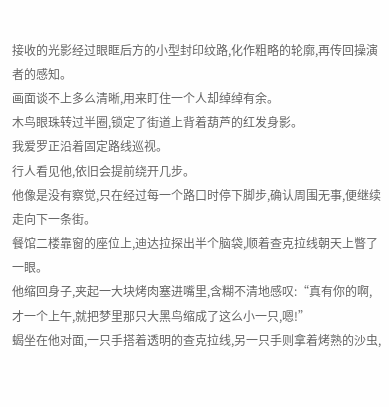接收的光影经过眼眶后方的小型封印纹路,化作粗略的轮廓,再传回操演者的感知。
画面谈不上多么清晰,用来盯住一个人却绰绰有余。
木鸟眼珠转过半圈,锁定了街道上背着葫芦的红发身影。
我爱罗正沿着固定路线巡视。
行人看见他,依旧会提前绕开几步。
他像是没有察觉,只在经过每一个路口时停下脚步,确认周围无事,便继续走向下一条街。
餐馆二楼靠窗的座位上,迪达拉探出半个脑袋,顺着查克拉线朝天上瞥了一眼。
他缩回身子,夹起一大块烤肉塞进嘴里,含糊不清地感叹:“真有你的啊,才一个上午,就把梦里那只大黑鸟缩成了这么小一只,嗯!”
蝎坐在他对面,一只手搭着透明的查克拉线,另一只手则拿着烤熟的沙虫,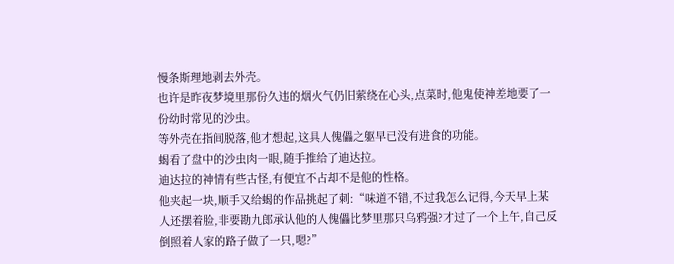慢条斯理地剥去外壳。
也许是昨夜梦境里那份久违的烟火气仍旧萦绕在心头,点菜时,他鬼使神差地要了一份幼时常见的沙虫。
等外壳在指间脱落,他才想起,这具人傀儡之躯早已没有进食的功能。
蝎看了盘中的沙虫肉一眼,随手推给了迪达拉。
迪达拉的神情有些古怪,有便宜不占却不是他的性格。
他夹起一块,顺手又给蝎的作品挑起了刺:“味道不错,不过我怎么记得,今天早上某人还摆着脸,非要勘九郎承认他的人傀儡比梦里那只乌鸦强?才过了一个上午,自己反倒照着人家的路子做了一只,嗯?”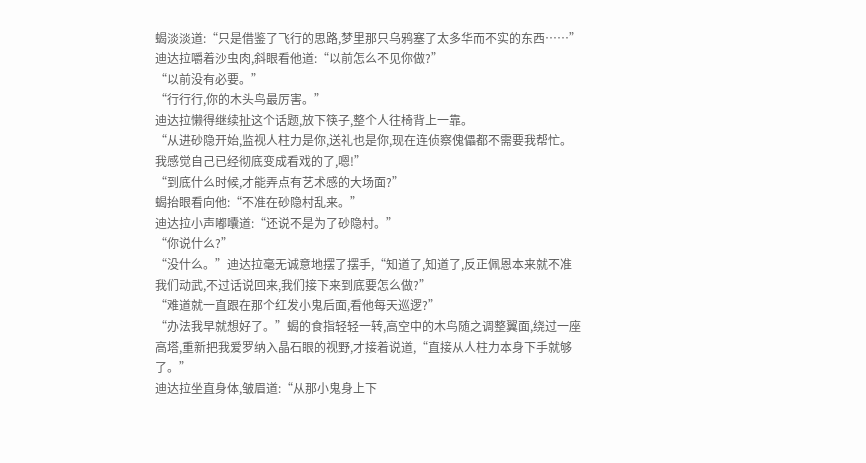蝎淡淡道:“只是借鉴了飞行的思路,梦里那只乌鸦塞了太多华而不实的东西……”
迪达拉嚼着沙虫肉,斜眼看他道:“以前怎么不见你做?”
“以前没有必要。”
“行行行,你的木头鸟最厉害。”
迪达拉懒得继续扯这个话题,放下筷子,整个人往椅背上一靠。
“从进砂隐开始,监视人柱力是你,送礼也是你,现在连侦察傀儡都不需要我帮忙。我感觉自己已经彻底变成看戏的了,嗯!”
“到底什么时候,才能弄点有艺术感的大场面?”
蝎抬眼看向他:“不准在砂隐村乱来。”
迪达拉小声嘟囔道:“还说不是为了砂隐村。”
“你说什么?”
“没什么。”迪达拉毫无诚意地摆了摆手,“知道了,知道了,反正佩恩本来就不准我们动武,不过话说回来,我们接下来到底要怎么做?”
“难道就一直跟在那个红发小鬼后面,看他每天巡逻?”
“办法我早就想好了。”蝎的食指轻轻一转,高空中的木鸟随之调整翼面,绕过一座高塔,重新把我爱罗纳入晶石眼的视野,才接着说道,“直接从人柱力本身下手就够了。”
迪达拉坐直身体,皱眉道:“从那小鬼身上下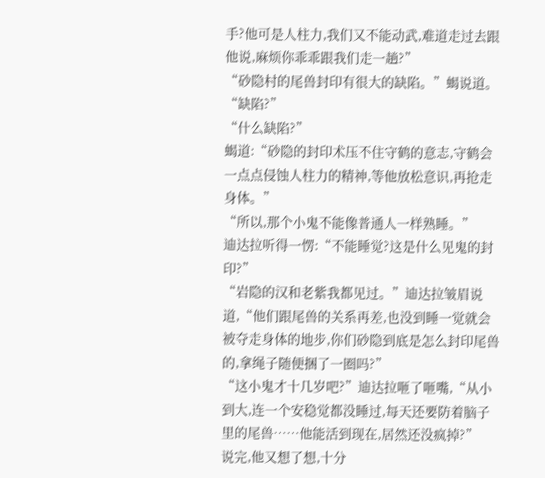手?他可是人柱力,我们又不能动武,难道走过去跟他说,麻烦你乖乖跟我们走一趟?”
“砂隐村的尾兽封印有很大的缺陷。”蝎说道。
“缺陷?”
“什么缺陷?”
蝎道:“砂隐的封印术压不住守鹤的意志,守鹤会一点点侵蚀人柱力的精神,等他放松意识,再抢走身体。”
“所以,那个小鬼不能像普通人一样熟睡。”
迪达拉听得一愣:“不能睡觉?这是什么见鬼的封印?”
“岩隐的汉和老紫我都见过。”迪达拉皱眉说道,“他们跟尾兽的关系再差,也没到睡一觉就会被夺走身体的地步,你们砂隐到底是怎么封印尾兽的,拿绳子随便捆了一圈吗?”
“这小鬼才十几岁吧?”迪达拉咂了咂嘴,“从小到大,连一个安稳觉都没睡过,每天还要防着脑子里的尾兽……他能活到现在,居然还没疯掉?”
说完,他又想了想,十分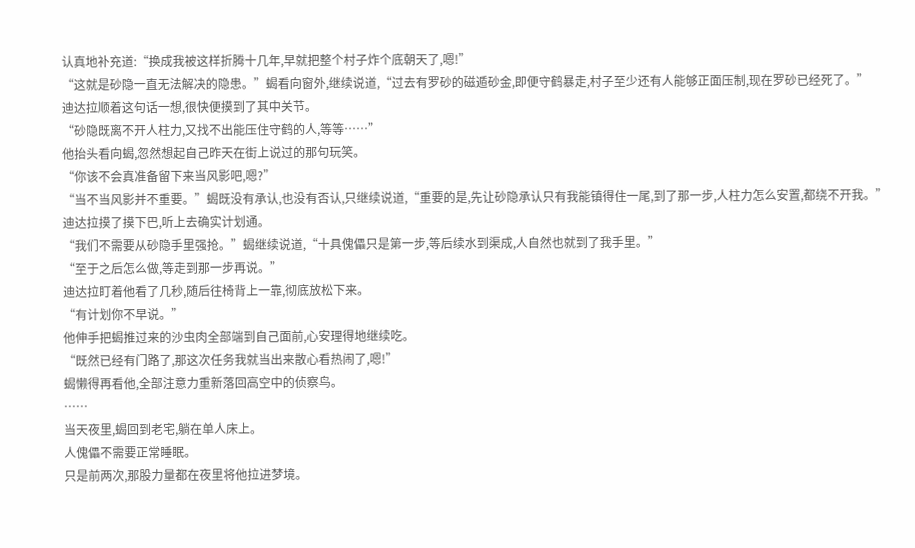认真地补充道:“换成我被这样折腾十几年,早就把整个村子炸个底朝天了,嗯!”
“这就是砂隐一直无法解决的隐患。”蝎看向窗外,继续说道,“过去有罗砂的磁遁砂金,即便守鹤暴走,村子至少还有人能够正面压制,现在罗砂已经死了。”
迪达拉顺着这句话一想,很快便摸到了其中关节。
“砂隐既离不开人柱力,又找不出能压住守鹤的人,等等……”
他抬头看向蝎,忽然想起自己昨天在街上说过的那句玩笑。
“你该不会真准备留下来当风影吧,嗯?”
“当不当风影并不重要。”蝎既没有承认,也没有否认,只继续说道,“重要的是,先让砂隐承认只有我能镇得住一尾,到了那一步,人柱力怎么安置,都绕不开我。”
迪达拉摸了摸下巴,听上去确实计划通。
“我们不需要从砂隐手里强抢。”蝎继续说道,“十具傀儡只是第一步,等后续水到渠成,人自然也就到了我手里。”
“至于之后怎么做,等走到那一步再说。”
迪达拉盯着他看了几秒,随后往椅背上一靠,彻底放松下来。
“有计划你不早说。”
他伸手把蝎推过来的沙虫肉全部端到自己面前,心安理得地继续吃。
“既然已经有门路了,那这次任务我就当出来散心看热闹了,嗯!”
蝎懒得再看他,全部注意力重新落回高空中的侦察鸟。
……
当天夜里,蝎回到老宅,躺在单人床上。
人傀儡不需要正常睡眠。
只是前两次,那股力量都在夜里将他拉进梦境。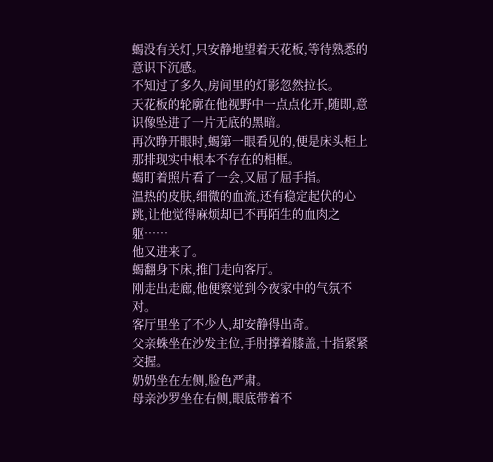蝎没有关灯,只安静地望着天花板,等待熟悉的意识下沉感。
不知过了多久,房间里的灯影忽然拉长。
天花板的轮廓在他视野中一点点化开,随即,意识像坠进了一片无底的黑暗。
再次睁开眼时,蝎第一眼看见的,便是床头柜上那排现实中根本不存在的相框。
蝎盯着照片看了一会,又屈了屈手指。
温热的皮肤,细微的血流,还有稳定起伏的心跳,让他觉得麻烦却已不再陌生的血肉之躯……
他又进来了。
蝎翻身下床,推门走向客厅。
刚走出走廊,他便察觉到今夜家中的气氛不对。
客厅里坐了不少人,却安静得出奇。
父亲蛛坐在沙发主位,手肘撑着膝盖,十指紧紧交握。
奶奶坐在左侧,脸色严肃。
母亲沙罗坐在右侧,眼底带着不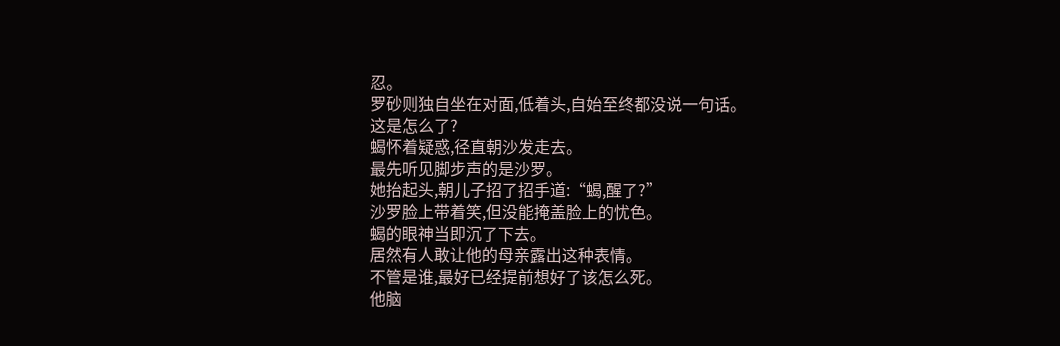忍。
罗砂则独自坐在对面,低着头,自始至终都没说一句话。
这是怎么了?
蝎怀着疑惑,径直朝沙发走去。
最先听见脚步声的是沙罗。
她抬起头,朝儿子招了招手道:“蝎,醒了?”
沙罗脸上带着笑,但没能掩盖脸上的忧色。
蝎的眼神当即沉了下去。
居然有人敢让他的母亲露出这种表情。
不管是谁,最好已经提前想好了该怎么死。
他脑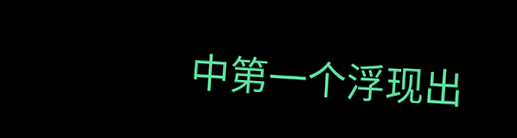中第一个浮现出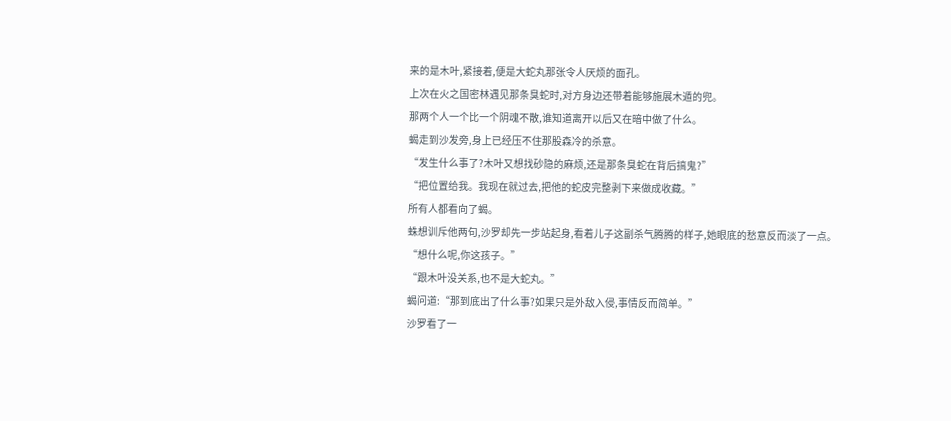来的是木叶,紧接着,便是大蛇丸那张令人厌烦的面孔。
上次在火之国密林遇见那条臭蛇时,对方身边还带着能够施展木遁的兜。
那两个人一个比一个阴魂不散,谁知道离开以后又在暗中做了什么。
蝎走到沙发旁,身上已经压不住那股森冷的杀意。
“发生什么事了?木叶又想找砂隐的麻烦,还是那条臭蛇在背后搞鬼?”
“把位置给我。我现在就过去,把他的蛇皮完整剥下来做成收藏。”
所有人都看向了蝎。
蛛想训斥他两句,沙罗却先一步站起身,看着儿子这副杀气腾腾的样子,她眼底的愁意反而淡了一点。
“想什么呢,你这孩子。”
“跟木叶没关系,也不是大蛇丸。”
蝎问道:“那到底出了什么事?如果只是外敌入侵,事情反而简单。”
沙罗看了一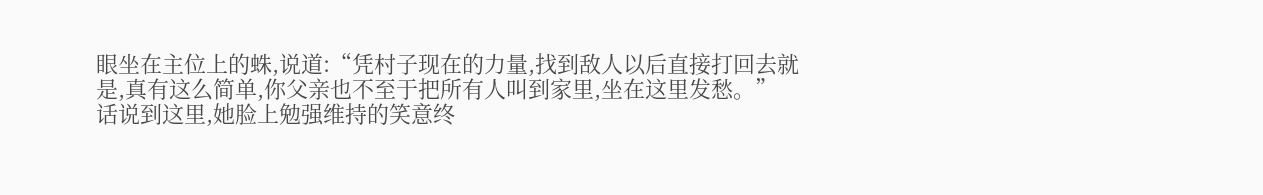眼坐在主位上的蛛,说道:“凭村子现在的力量,找到敌人以后直接打回去就是,真有这么简单,你父亲也不至于把所有人叫到家里,坐在这里发愁。”
话说到这里,她脸上勉强维持的笑意终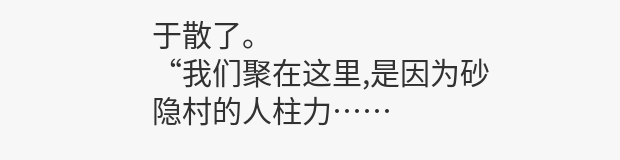于散了。
“我们聚在这里,是因为砂隐村的人柱力……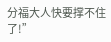分福大人快要撑不住了!”